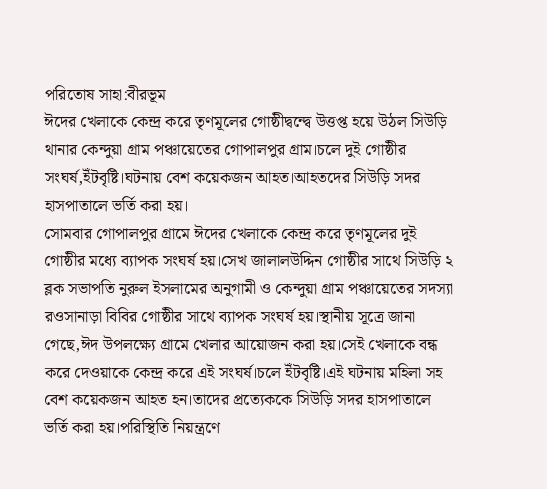পরিতোষ সাহা:বীরভূম
ঈদের খেলাকে কেন্দ্র করে তৃণমূলের গোষ্ঠীদ্বন্দ্বে উত্তপ্ত হয়ে উঠল সিউড়ি থানার কেন্দুয়া গ্রাম পঞ্চায়েতের গোপালপুর গ্রাম।চলে দুই গোষ্ঠীর সংঘর্ষ,ইঁটবৃষ্টি।ঘটনায় বেশ কয়েকজন আহত।আহতদের সিউড়ি সদর হাসপাতালে ভর্তি করা হয়।
সোমবার গোপালপুর গ্রামে ঈদের খেলাকে কেন্দ্র করে তৃণমূলের দুই গোষ্ঠীর মধ্যে ব্যাপক সংঘর্ষ হয়।সেখ জালালউদ্দিন গোষ্ঠীর সাথে সিউড়ি ২ ব্লক সভাপতি নুরুল ইসলামের অনুগামী ও কেন্দুয়া গ্রাম পঞ্চায়েতের সদস্যা রওসানাড়া বিবির গোষ্ঠীর সাথে ব্যাপক সংঘর্ষ হয়।স্থানীয় সূত্রে জানা গেছে,ঈদ উপলক্ষ্যে গ্রামে খেলার আয়োজন করা হয়।সেই খেলাকে বন্ধ করে দেওয়াকে কেন্দ্র করে এই সংঘর্ষ।চলে ইঁটবৃষ্টি।এই ঘটনায় মহিলা সহ বেশ কয়েকজন আহত হন।তাদের প্রত্যেককে সিউড়ি সদর হাসপাতালে ভর্তি করা হয়।পরিস্থিতি নিয়ন্ত্রণে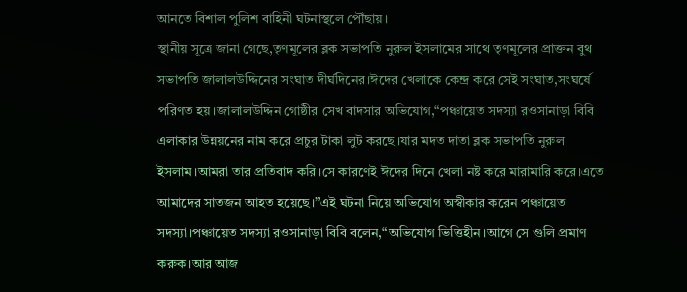আনতে বিশাল পুলিশ বাহিনী ঘটনাস্থলে পৌঁছায়।
স্থানীয় সূত্রে জানা গেছে,তৃণমূলের ব্লক সভাপতি নুরুল ইসলামের সাথে তৃণমূলের প্রাক্তন বুথ সভাপতি জালালউদ্দিনের সংঘাত দীর্ঘদিনের।ঈদের খেলাকে কেন্দ্র করে সেই সংঘাত,সংঘর্ষে পরিণত হয়।জালালউদ্দিন গোষ্ঠীর সেখ বাদসার অভিযোগ,“পঞ্চায়েত সদস্যা রওসানাড়া বিবি এলাকার উন্নয়নের নাম করে প্রচুর টাকা লুট করছে।যার মদত দাতা ব্লক সভাপতি নুরুল ইসলাম।আমরা তার প্রতিবাদ করি।সে কারণেই ঈদের দিনে খেলা নষ্ট করে মারামারি করে।এতে আমাদের সাতজন আহত হয়েছে।”এই ঘটনা নিয়ে অভিযোগ অস্বীকার করেন পঞ্চায়েত সদস্যা।পঞ্চায়েত সদস্যা রওসানাড়া বিবি বলেন,“অভিযোগ ভিত্তিহীন।আগে সে গুলি প্রমাণ করুক।আর আজ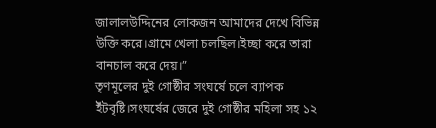জালালউদ্দিনের লোকজন আমাদের দেখে বিভিন্ন উক্তি করে।গ্রামে খেলা চলছিল।ইচ্ছা করে তারা বানচাল করে দেয়।”
তৃণমূলের দুই গোষ্ঠীর সংঘর্ষে চলে ব্যাপক ইঁটবৃষ্টি।সংঘর্ষের জেরে দুই গোষ্ঠীর মহিলা সহ ১২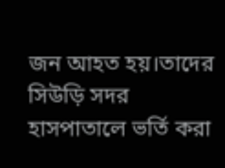জন আহত হয়।তাদের সিউড়ি সদর হাসপাতালে ভর্তি করা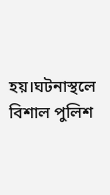হয়।ঘটনাস্থলে বিশাল পুলিশ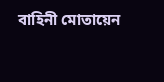বাহিনী মোতায়েন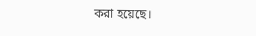করা হয়েছে।